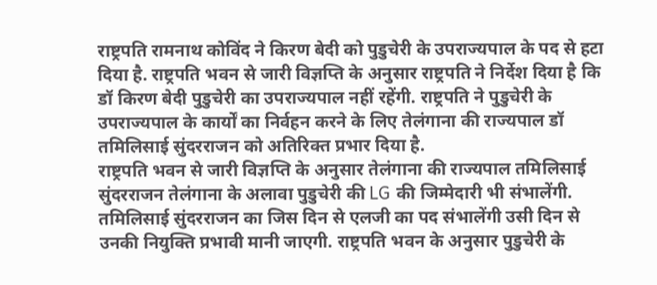राष्ट्रपति रामनाथ कोविंद ने किरण बेदी को पुडुचेरी के उपराज्यपाल के पद से हटा दिया है. राष्ट्रपति भवन से जारी विज्ञप्ति के अनुसार राष्ट्रपति ने निर्देश दिया है कि डॉ किरण बेदी पुडुचेरी का उपराज्यपाल नहीं रहेंगी. राष्ट्रपति ने पुडुचेरी के उपराज्यपाल के कार्यों का निर्वहन करने के लिए तेलंगाना की राज्यपाल डॉ तमिलिसाई सुंदरराजन को अतिरिक्त प्रभार दिया है.
राष्ट्रपति भवन से जारी विज्ञप्ति के अनुसार तेलंगाना की राज्यपाल तमिलिसाई सुंदरराजन तेलंगाना के अलावा पुडुचेरी की LG की जिम्मेदारी भी संभालेंगी. तमिलिसाई सुंदरराजन का जिस दिन से एलजी का पद संभालेंगी उसी दिन से उनकी नियुक्ति प्रभावी मानी जाएगी. राष्ट्रपति भवन के अनुसार पुडुचेरी के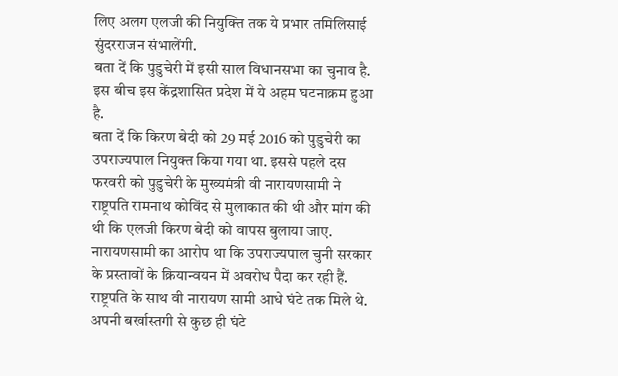लिए अलग एलजी की नियुक्ति तक ये प्रभार तमिलिसाई सुंदरराजन संभालेंगी.
बता दें कि पुडुचेरी में इसी साल विधानसभा का चुनाव है. इस बीच इस केंद्रशासित प्रदेश में ये अहम घटनाक्रम हुआ है.
बता दें कि किरण बेदी को 29 मई 2016 को पुडुचेरी का उपराज्यपाल नियुक्त किया गया था. इससे पहले दस फरवरी को पुडुचेरी के मुख्यमंत्री वी नारायणसामी ने राष्ट्रपति रामनाथ कोविंद से मुलाकात की थी और मांग की थी कि एलजी किरण बेदी को वापस बुलाया जाए.
नारायणसामी का आरोप था कि उपराज्यपाल चुनी सरकार के प्रस्तावों के क्रियान्वयन में अवरोध पैदा कर रही हैं. राष्ट्रपति के साथ वी नारायण सामी आधे घंटे तक मिले थे.
अपनी बर्खास्तगी से कुछ ही घंटे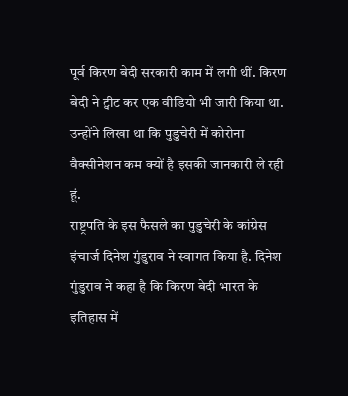पूर्व किरण बेदी सरकारी काम में लगी थीं. किरण बेदी ने ट्वीट कर एक वीडियो भी जारी किया था. उन्होंने लिखा था कि पुडुचेरी में कोरोना वैक्सीनेशन कम क्यों है इसकी जानकारी ले रही हूं.
राष्ट्रपति के इस फैसले का पुडुचेरी के कांग्रेस इंचार्ज दिनेश गुंडुराव ने स्वागत किया है. दिनेश गुंडुराव ने कहा है कि किरण बेदी भारत के इतिहास में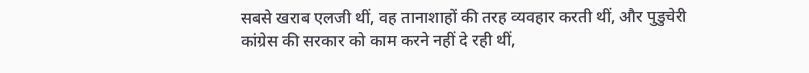सबसे खराब एलजी थीं, वह तानाशाहों की तरह व्यवहार करती थीं, और पुडुचेरी कांग्रेस की सरकार को काम करने नहीं दे रही थीं,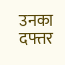उनका दफ्तर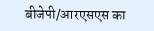बीजेपी/आरएसएस का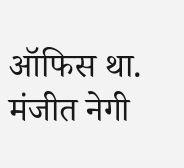ऑफिस था.
मंजीत नेगी